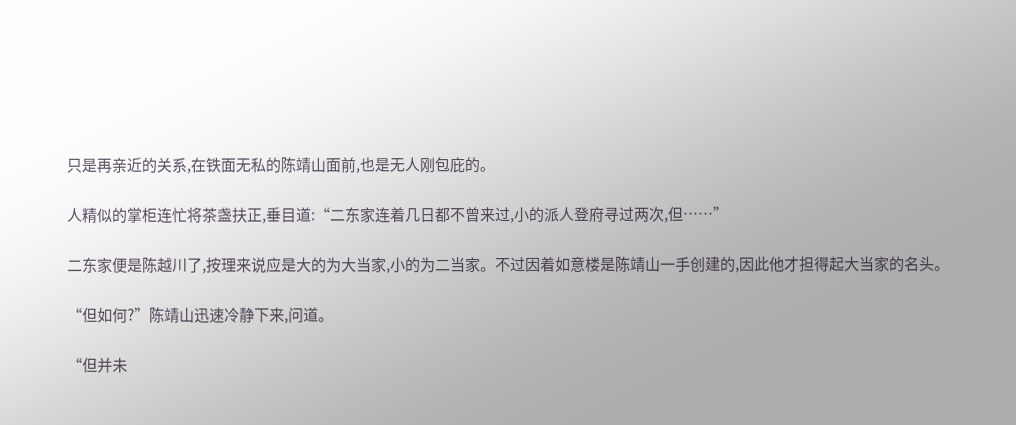只是再亲近的关系,在铁面无私的陈靖山面前,也是无人刚包庇的。

人精似的掌柜连忙将茶盏扶正,垂目道:“二东家连着几日都不曾来过,小的派人登府寻过两次,但……”

二东家便是陈越川了,按理来说应是大的为大当家,小的为二当家。不过因着如意楼是陈靖山一手创建的,因此他才担得起大当家的名头。

“但如何?”陈靖山迅速冷静下来,问道。

“但并未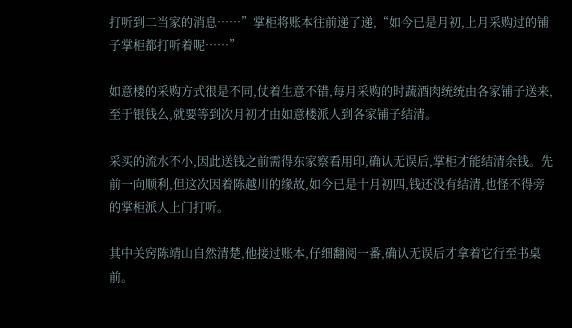打听到二当家的消息……”掌柜将账本往前递了递,“如今已是月初,上月采购过的铺子掌柜都打听着呢……”

如意楼的采购方式很是不同,仗着生意不错,每月采购的时蔬酒肉统统由各家铺子送来,至于银钱么,就要等到次月初才由如意楼派人到各家铺子结清。

采买的流水不小,因此送钱之前需得东家察看用印,确认无误后,掌柜才能结清余钱。先前一向顺利,但这次因着陈越川的缘故,如今已是十月初四,钱还没有结清,也怪不得旁的掌柜派人上门打听。

其中关窍陈靖山自然清楚,他接过账本,仔细翻阅一番,确认无误后才拿着它行至书桌前。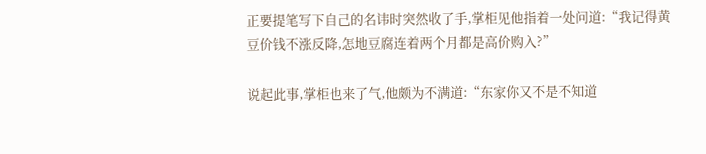正要提笔写下自己的名讳时突然收了手,掌柜见他指着一处问道:“我记得黄豆价钱不涨反降,怎地豆腐连着两个月都是高价购入?”

说起此事,掌柜也来了气,他颇为不满道:“东家你又不是不知道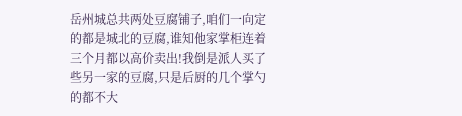岳州城总共两处豆腐铺子,咱们一向定的都是城北的豆腐,谁知他家掌柜连着三个月都以高价卖出!我倒是派人买了些另一家的豆腐,只是后厨的几个掌勺的都不大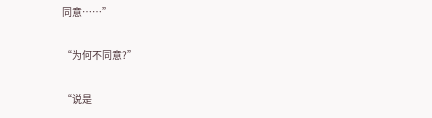同意……”

“为何不同意?”

“说是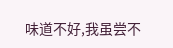味道不好,我虽尝不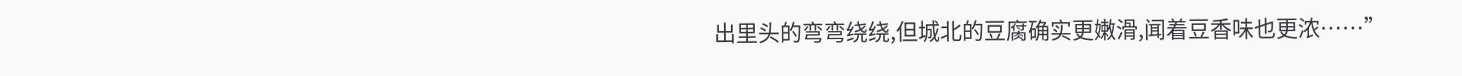出里头的弯弯绕绕,但城北的豆腐确实更嫩滑,闻着豆香味也更浓……”